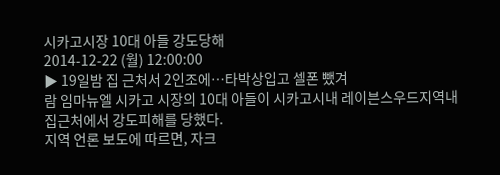시카고시장 10대 아들 강도당해
2014-12-22 (월) 12:00:00
▶ 19일밤 집 근처서 2인조에…타박상입고 셀폰 뺐겨
람 임마뉴엘 시카고 시장의 10대 아들이 시카고시내 레이븐스우드지역내 집근처에서 강도피해를 당했다.
지역 언론 보도에 따르면, 자크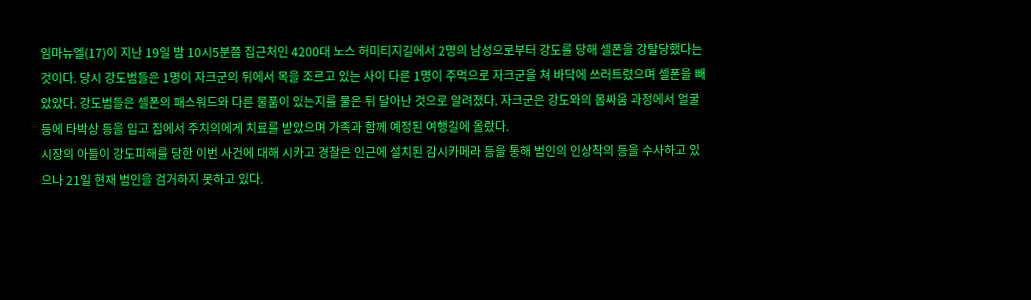임마뉴엘(17)이 지난 19일 밤 10시5분쯤 집근처인 4200대 노스 허미티지길에서 2명의 남성으로부터 강도를 당해 셀폰을 강탈당했다는 것이다. 당시 강도범들은 1명이 자크군의 뒤에서 목을 조르고 있는 사이 다른 1명이 주먹으로 자크군을 쳐 바닥에 쓰러트렸으며 셀폰을 빼았았다. 강도범들은 셀폰의 패스워드와 다른 물품이 있는지를 물은 뒤 달아난 것으로 알려졌다. 자크군은 강도와의 몸싸움 과정에서 얼굴 등에 타박상 등을 입고 집에서 주치의에게 치료를 받았으며 가족과 함께 예정된 여행길에 올랐다.
시장의 아들이 강도피해를 당한 이번 사건에 대해 시카고 경찰은 인근에 설치된 감시카메라 등을 통해 범인의 인상착의 등을 수사하고 있으나 21일 현재 범인을 검거하지 못하고 있다.